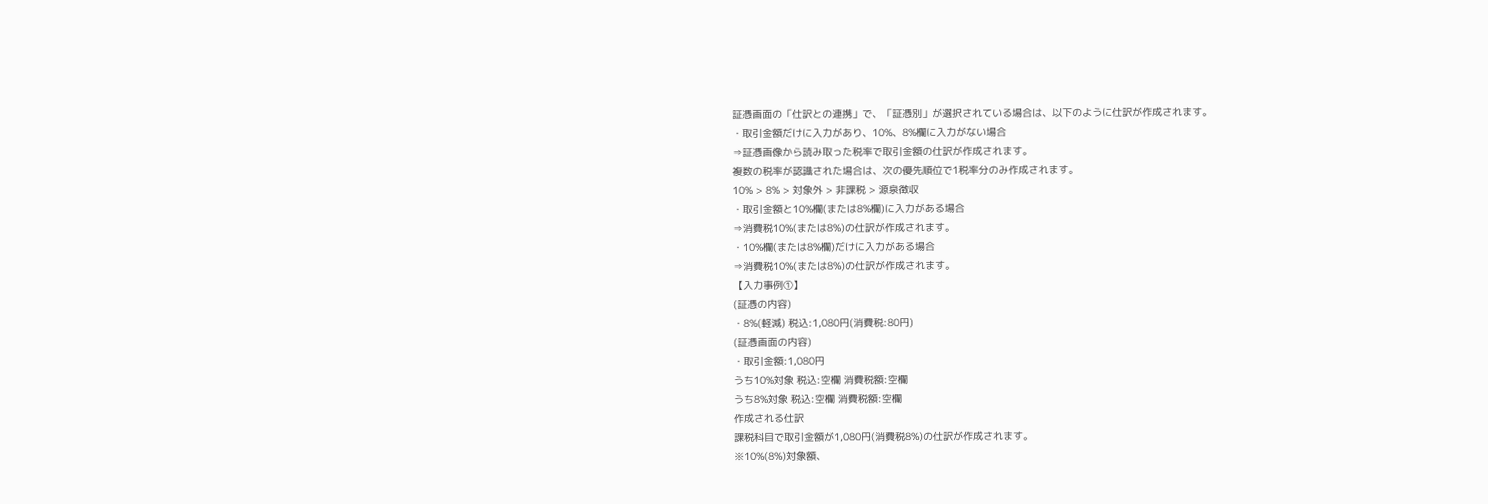証憑画面の「仕訳との連携」で、「証憑別」が選択されている場合は、以下のように仕訳が作成されます。
・取引金額だけに入力があり、10%、8%欄に入力がない場合
⇒証憑画像から読み取った税率で取引金額の仕訳が作成されます。
複数の税率が認識された場合は、次の優先順位で1税率分のみ作成されます。
10% > 8% > 対象外 > 非課税 > 源泉徴収
・取引金額と10%欄(または8%欄)に入力がある場合
⇒消費税10%(または8%)の仕訳が作成されます。
・10%欄(または8%欄)だけに入力がある場合
⇒消費税10%(または8%)の仕訳が作成されます。
【入力事例①】
(証憑の内容)
・8%(軽減) 税込:1,080円(消費税:80円)
(証憑画面の内容)
・取引金額:1,080円
うち10%対象 税込:空欄 消費税額:空欄
うち8%対象 税込:空欄 消費税額:空欄
作成される仕訳
課税科目で取引金額が1,080円(消費税8%)の仕訳が作成されます。
※10%(8%)対象額、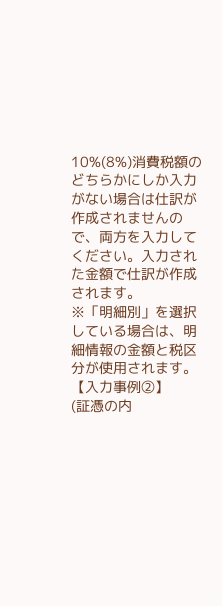10%(8%)消費税額のどちらかにしか入力がない場合は仕訳が作成されませんので、両方を入力してください。入力された金額で仕訳が作成されます。
※「明細別」を選択している場合は、明細情報の金額と税区分が使用されます。
【入力事例②】
(証憑の内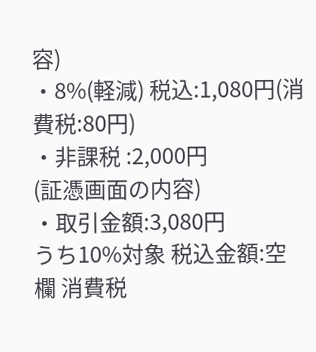容)
・8%(軽減) 税込:1,080円(消費税:80円)
・非課税 :2,000円
(証憑画面の内容)
・取引金額:3,080円
うち10%対象 税込金額:空欄 消費税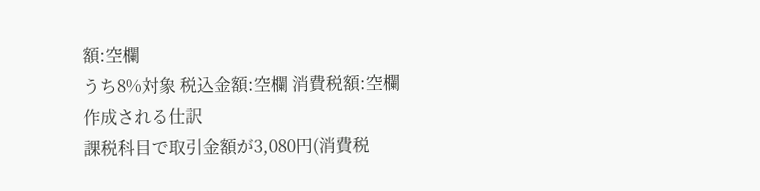額:空欄
うち8%対象 税込金額:空欄 消費税額:空欄
作成される仕訳
課税科目で取引金額が3,080円(消費税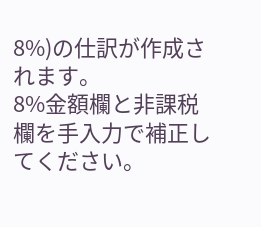8%)の仕訳が作成されます。
8%金額欄と非課税欄を手入力で補正してください。